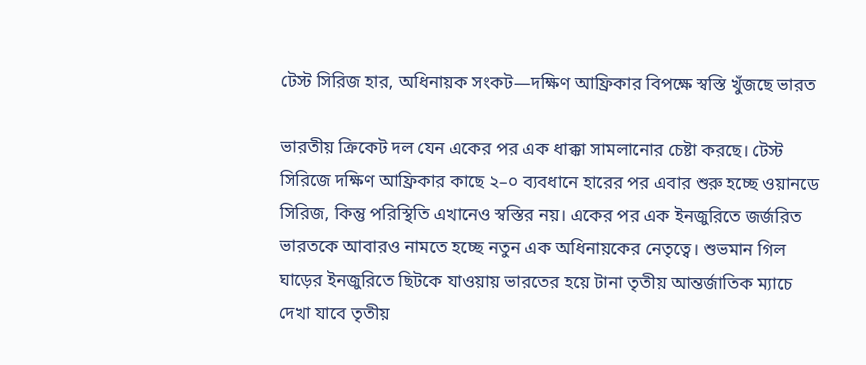টেস্ট সিরিজ হার, অধিনায়ক সংকট—দক্ষিণ আফ্রিকার বিপক্ষে স্বস্তি খুঁজছে ভারত

ভারতীয় ক্রিকেট দল যেন একের পর এক ধাক্কা সামলানোর চেষ্টা করছে। টেস্ট সিরিজে দক্ষিণ আফ্রিকার কাছে ২–০ ব্যবধানে হারের পর এবার শুরু হচ্ছে ওয়ানডে সিরিজ, কিন্তু পরিস্থিতি এখানেও স্বস্তির নয়। একের পর এক ইনজুরিতে জর্জরিত ভারতকে আবারও নামতে হচ্ছে নতুন এক অধিনায়কের নেতৃত্বে। শুভমান গিল ঘাড়ের ইনজুরিতে ছিটকে যাওয়ায় ভারতের হয়ে টানা তৃতীয় আন্তর্জাতিক ম্যাচে দেখা যাবে তৃতীয়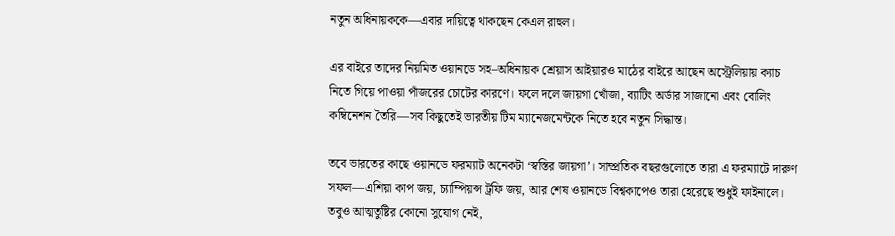নতুন অধিনায়ককে—এবার দায়িত্বে থাকছেন কেএল রাহুল।

এর বাইরে তাদের নিয়মিত ওয়ানডে সহ–অধিনায়ক শ্রেয়াস আইয়ারও মাঠের বাইরে আছেন অস্ট্রেলিয়ায় ক্যাচ নিতে গিয়ে পাওয়া পাঁজরের চোটের কারণে। ফলে দলে জায়গা খোঁজা, ব্যাটিং অর্ডার সাজানো এবং বোলিং কম্বিনেশন তৈরি—সব কিছুতেই ভারতীয় টিম ম্যানেজমেন্টকে নিতে হবে নতুন সিদ্ধান্ত।

তবে ভারতের কাছে ওয়ানডে ফরম্যাট অনেকটা ‘স্বস্তির জায়গা’। সাম্প্রতিক বছরগুলোতে তারা এ ফরম্যাটে দারুণ সফল—এশিয়া কাপ জয়, চ্যাম্পিয়ন্স ট্রফি জয়, আর শেষ ওয়ানডে বিশ্বকাপেও তারা হেরেছে শুধুই ফাইনালে। তবুও আত্মতুষ্টির কোনো সুযোগ নেই,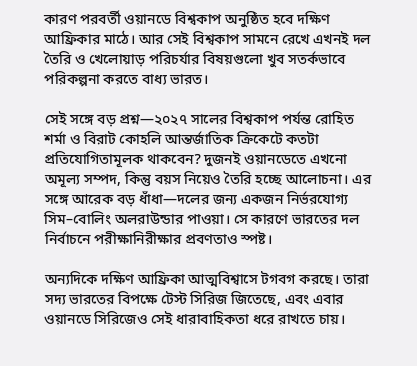কারণ পরবর্তী ওয়ানডে বিশ্বকাপ অনুষ্ঠিত হবে দক্ষিণ আফ্রিকার মাঠে। আর সেই বিশ্বকাপ সামনে রেখে এখনই দল তৈরি ও খেলোয়াড় পরিচর্যার বিষয়গুলো খুব সতর্কভাবে পরিকল্পনা করতে বাধ্য ভারত।

সেই সঙ্গে বড় প্রশ্ন—২০২৭ সালের বিশ্বকাপ পর্যন্ত রোহিত শর্মা ও বিরাট কোহলি আন্তর্জাতিক ক্রিকেটে কতটা প্রতিযোগিতামূলক থাকবেন? দুজনই ওয়ানডেতে এখনো অমূল্য সম্পদ, কিন্তু বয়স নিয়েও তৈরি হচ্ছে আলোচনা। এর সঙ্গে আরেক বড় ধাঁধা—দলের জন্য একজন নির্ভরযোগ্য সিম–বোলিং অলরাউন্ডার পাওয়া। সে কারণে ভারতের দল নির্বাচনে পরীক্ষানিরীক্ষার প্রবণতাও স্পষ্ট।

অন্যদিকে দক্ষিণ আফ্রিকা আত্মবিশ্বাসে টগবগ করছে। তারা সদ্য ভারতের বিপক্ষে টেস্ট সিরিজ জিতেছে, এবং এবার ওয়ানডে সিরিজেও সেই ধারাবাহিকতা ধরে রাখতে চায়।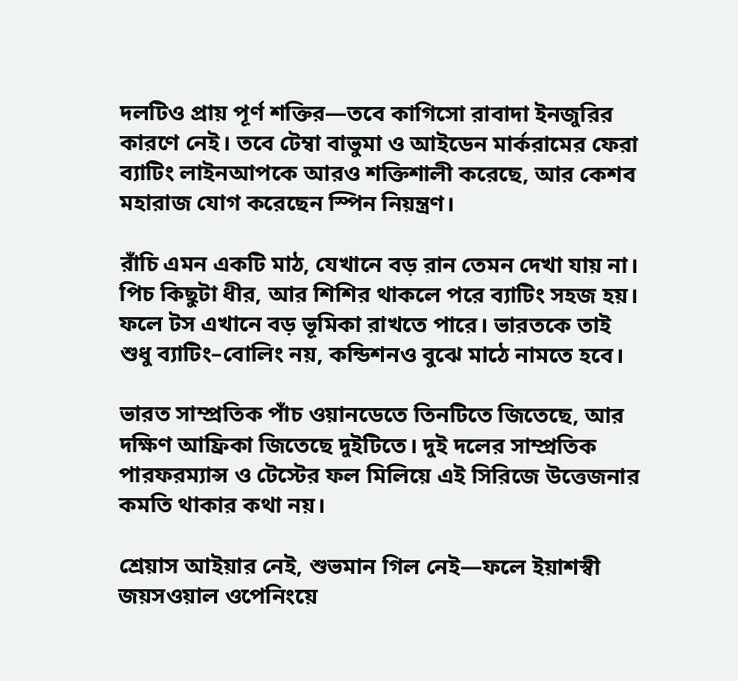দলটিও প্রায় পূর্ণ শক্তির—তবে কাগিসো রাবাদা ইনজুরির কারণে নেই। তবে টেম্বা বাভুমা ও আইডেন মার্করামের ফেরা ব্যাটিং লাইনআপকে আরও শক্তিশালী করেছে, আর কেশব মহারাজ যোগ করেছেন স্পিন নিয়ন্ত্রণ।

রাঁচি এমন একটি মাঠ, যেখানে বড় রান তেমন দেখা যায় না। পিচ কিছুটা ধীর, আর শিশির থাকলে পরে ব্যাটিং সহজ হয়। ফলে টস এখানে বড় ভূমিকা রাখতে পারে। ভারতকে তাই শুধু ব্যাটিং–বোলিং নয়, কন্ডিশনও বুঝে মাঠে নামতে হবে।

ভারত সাম্প্রতিক পাঁচ ওয়ানডেতে তিনটিতে জিতেছে, আর দক্ষিণ আফ্রিকা জিতেছে দুইটিতে। দুই দলের সাম্প্রতিক পারফরম্যান্স ও টেস্টের ফল মিলিয়ে এই সিরিজে উত্তেজনার কমতি থাকার কথা নয়।

শ্রেয়াস আইয়ার নেই, শুভমান গিল নেই—ফলে ইয়াশস্বী জয়সওয়াল ওপেনিংয়ে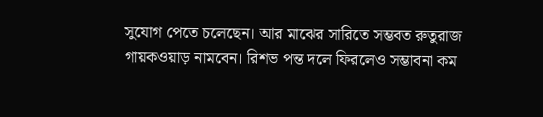সুযোগ পেতে চলেছেন। আর মাঝের সারিতে সম্ভবত রুতুরাজ গায়কওয়াড় নামবেন। রিশভ পন্ত দলে ফিরলেও সম্ভাবনা কম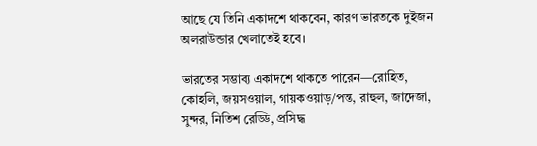আছে যে তিনি একাদশে থাকবেন, কারণ ভারতকে দুইজন অলরাউন্ডার খেলাতেই হবে।

ভারতের সম্ভাব্য একাদশে থাকতে পারেন—রোহিত, কোহলি, জয়সওয়াল, গায়কওয়াড়/পন্ত, রাহুল, জাদেজা, সুন্দর, নিতিশ রেড্ডি, প্রসিদ্ধ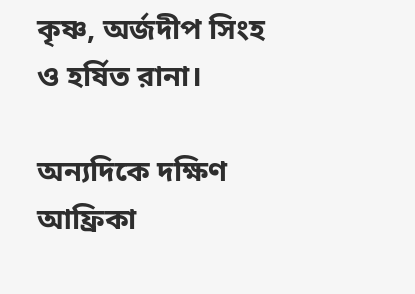কৃষ্ণ, অর্জদীপ সিংহ ও হর্ষিত রানা।

অন্যদিকে দক্ষিণ আফ্রিকা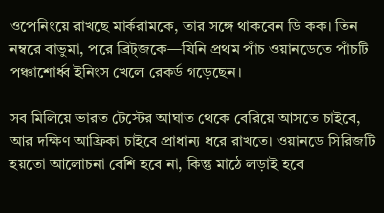ওপেনিংয়ে রাখছে মার্করামকে, তার সঙ্গে থাকবেন ডি কক। তিন নম্বরে বাভুমা, পরে ব্রিট্জকে—যিনি প্রথম পাঁচ ওয়ানডেতে পাঁচটি পঞ্চাশোর্ধ্ব ইনিংস খেলে রেকর্ড গড়েছেন।

সব মিলিয়ে ভারত টেস্টের আঘাত থেকে বেরিয়ে আসতে চাইবে, আর দক্ষিণ আফ্রিকা চাইবে প্রাধান্য ধরে রাখতে। ওয়ানডে সিরিজটি হয়তো আলোচনা বেশি হবে না, কিন্তু মাঠে লড়াই হবে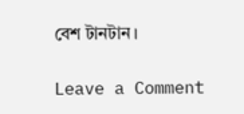বেশ টানটান।

Leave a Comment